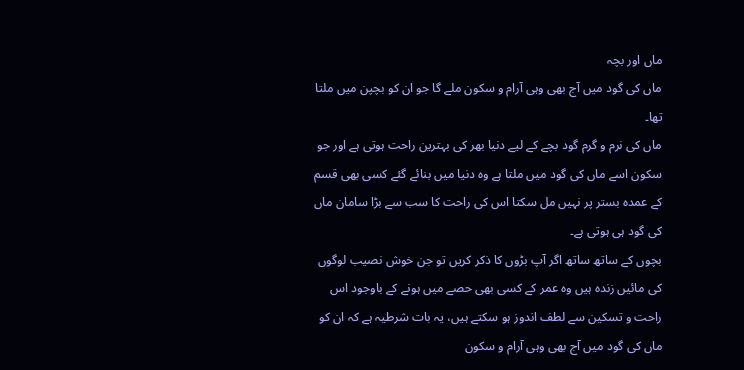ماں اور بچہ
ماں کی گود میں آج بھی وہی آرام و سکون ملے گا جو ان کو بچپن میں ملتا تھا۔
ماں کی نرم و گرم گود بچے کے لیے دنیا بھر کی بہترین راحت ہوتی ہے اور جو سکون اسے ماں کی گود میں ملتا ہے وہ دنیا میں بنائے گئے کسی بھی قسم کے عمدہ بستر پر نہیں مل سکتا اس کی راحت کا سب سے بڑا سامان ماں کی گود ہی ہوتی ہے۔
بچوں کے ساتھ ساتھ اگر آپ بڑوں کا ذکر کریں تو جن خوش نصیب لوگوں کی مائیں زندہ ہیں وہ عمر کے کسی بھی حصے میں ہونے کے باوجود اس راحت و تسکین سے لطف اندوز ہو سکتے ہیں، یہ بات شرطیہ ہے کہ ان کو ماں کی گود میں آج بھی وہی آرام و سکون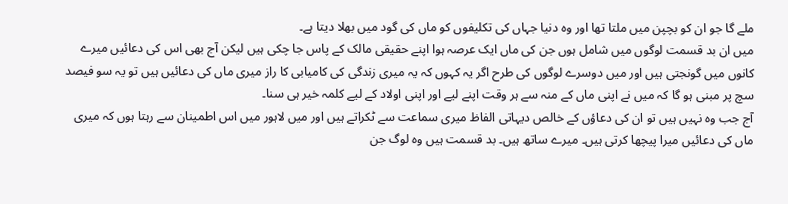ملے گا جو ان کو بچپن میں ملتا تھا اور وہ دنیا جہاں کی تکلیفوں کو ماں کی گود میں بھلا دیتا ہے۔
میں ان بد قسمت لوگوں میں شامل ہوں جن کی ماں ایک عرصہ ہوا اپنے حقیقی مالک کے پاس جا چکی ہیں لیکن آج بھی اس کی دعائیں میرے کانوں میں گونجتی ہیں اور میں دوسرے لوگوں کی طرح اگر یہ کہوں کہ یہ میری زندگی کی کامیابی کا راز میری ماں کی دعائیں ہیں تو یہ سو فیصد سچ پر مبنی ہو گا کہ میں نے اپنی ماں کے منہ سے ہر وقت اپنے لیے اور اپنی اولاد کے لیے کلمہ خیر ہی سنا۔
آج جب وہ نہیں ہیں تو ان کی دعاؤں کے خالص دیہاتی الفاظ میری سماعت سے ٹکراتے ہیں اور میں لاہور میں اس اطمینان سے رہتا ہوں کہ میری ماں کی دعائیں میرا پیچھا کرتی ہیں۔ میرے ساتھ ہیں۔ بد قسمت ہیں وہ لوگ جن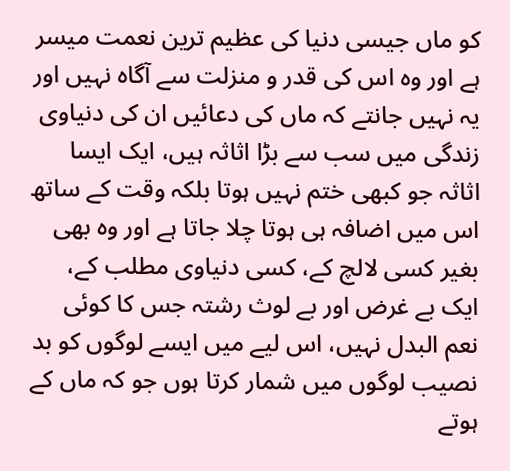کو ماں جیسی دنیا کی عظیم ترین نعمت میسر ہے اور وہ اس کی قدر و منزلت سے آگاہ نہیں اور یہ نہیں جانتے کہ ماں کی دعائیں ان کی دنیاوی زندگی میں سب سے بڑا اثاثہ ہیں، ایک ایسا اثاثہ جو کبھی ختم نہیں ہوتا بلکہ وقت کے ساتھ اس میں اضافہ ہی ہوتا چلا جاتا ہے اور وہ بھی بغیر کسی لالچ کے، کسی دنیاوی مطلب کے، ایک بے غرض اور بے لوث رشتہ جس کا کوئی نعم البدل نہیں، اس لیے میں ایسے لوگوں کو بد نصیب لوگوں میں شمار کرتا ہوں جو کہ ماں کے ہوتے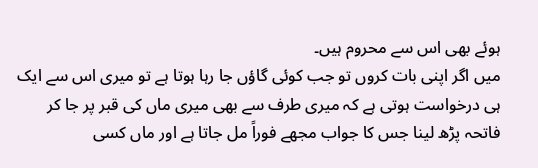ہوئے بھی اس سے محروم ہیں۔
میں اگر اپنی بات کروں تو جب کوئی گاؤں جا رہا ہوتا ہے تو میری اس سے ایک ہی درخواست ہوتی ہے کہ میری طرف سے بھی میری ماں کی قبر پر جا کر فاتحہ پڑھ لینا جس کا جواب مجھے فوراً مل جاتا ہے اور ماں کسی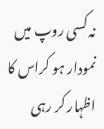نہ کسی روپ میں نمودار ہو کراس کا اظہار کر رہی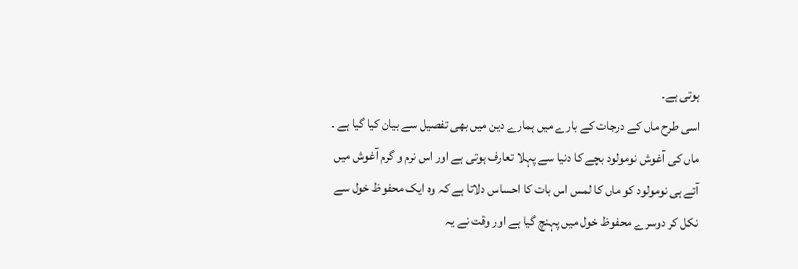ہوتی ہے۔
اسی طرح ماں کے درجات کے بارے میں ہمارے دین میں بھی تفصیل سے بیان کیا گیا ہے ۔ ماں کی آغوش نومولود بچے کا دنیا سے پہلا تعارف ہوتی ہے اور اس نرم و گرم آغوش میں آتے ہی نومولود کو ماں کا لمس اس بات کا احساس دلاتا ہے کہ وہ ایک محفوظ خول سے نکل کر دوسرے محفوظ خول میں پہنچ گیا ہے اور وقت نے یہ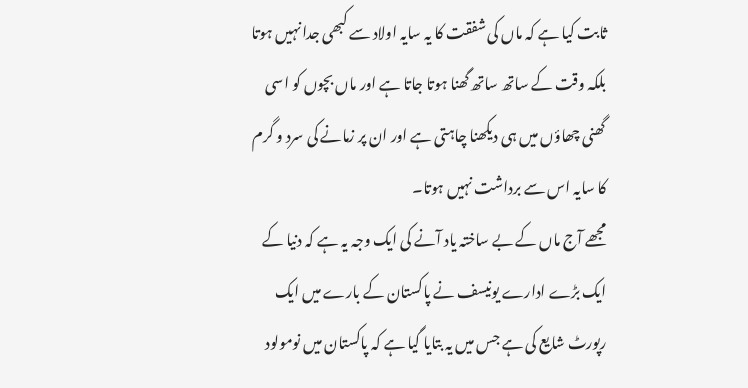ثابت کیا ہے کہ ماں کی شفقت کا یہ سایہ اولاد سے کبھی جدا نہیں ہوتا بلکہ وقت کے ساتھ ساتھ گھنا ہوتا جاتا ہے اور ماں بچوں کو اسی گھنی چھاؤں میں ہی دیکھنا چاہتی ہے اور ان پر زمانے کی سرد و گرم کا سایہ اس سے برداشت نہیں ہوتا۔
مجھے آج ماں کے بے ساختہ یاد آنے کی ایک وجہ یہ ہے کہ دنیا کے ایک بڑے ادارے یونیسف نے پاکستان کے بارے میں ایک رپورٹ شایع کی ہے جس میں یہ بتایا گیا ہے کہ پاکستان میں نومولود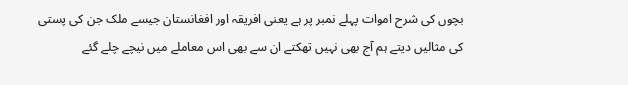بچوں کی شرح اموات پہلے نمبر پر ہے یعنی افریقہ اور افغانستان جیسے ملک جن کی پستی کی مثالیں دیتے ہم آج بھی نہیں تھکتے ان سے بھی اس معاملے میں نیچے چلے گئے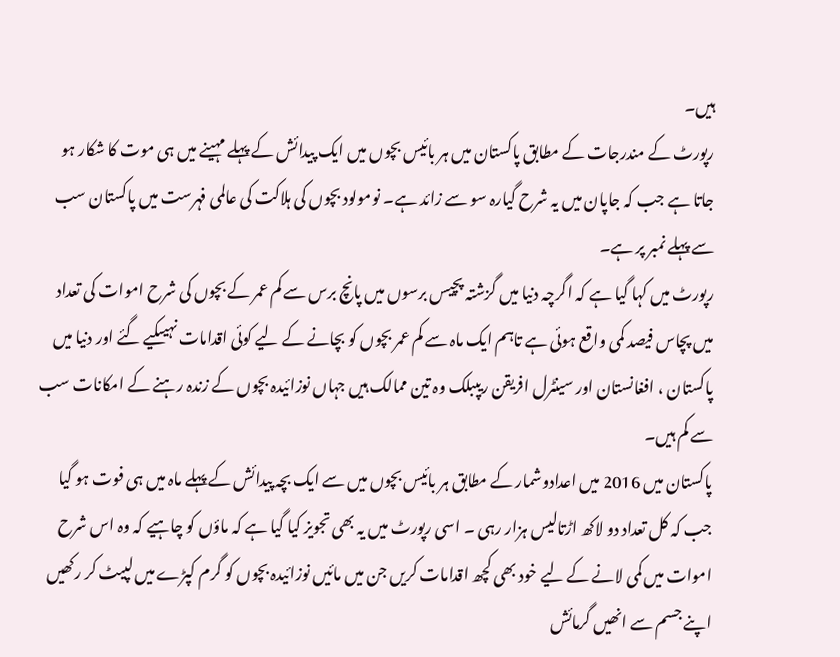ہیں۔
رپورٹ کے مندرجات کے مطابق پاکستان میں ہر بائیس بچوں میں ایک پیدائش کے پہلے مہینے میں ہی موت کا شکار ہو جاتا ہے جب کہ جاپان میں یہ شرح گیارہ سو سے زائد ہے۔ نومولود بچوں کی ہلاکت کی عالمی فہرست میں پاکستان سب سے پہلے نمبر پر ہے۔
رپورٹ میں کہا گیا ہے کہ اگرچہ دنیا میں گزشتہ پچیس برسوں میں پانچ برس سے کم عمر کے بچوں کی شرح اموات کی تعداد میں پچاس فیصد کمی واقع ہوئی ہے تاہم ایک ماہ سے کم عمر بچوں کو بچانے کے لیے کوئی اقدامات نہیںکیے گئے اور دنیا میں پاکستان ، افغانستان اور سینٹرل افریقن ریپبلک وہ تین ممالک ہیں جہاں نوزائیدہ بچوں کے زندہ رہنے کے امکانات سب سے کم ہیں۔
پاکستان میں 2016 میں اعدادوشمار کے مطابق ہر بائیس بچوں میں سے ایک بچہ پیدائش کے پہلے ماہ میں ہی فوت ہو گیا جب کہ کل تعداد دو لاکھ اڑتالیس ہزار رہی ۔ اسی رپورٹ میں یہ بھی تجویز کیا گیا ہے کہ ماؤں کو چاہیے کہ وہ اس شرح اموات میں کمی لانے کے لیے خود بھی کچھ اقدامات کریں جن میں مائیں نوزائیدہ بچوں کو گرم کپڑے میں لپیٹ کر رکھیں اپنے جسم سے انھیں گرمائش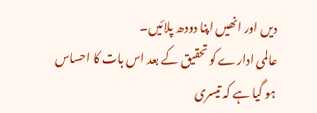دیں اور انھیں اپنا دودھ پلائیں۔
عالمی ادارے کو تحقیق کے بعد اس بات کا احساس ہو گیا ہے کہ تیسری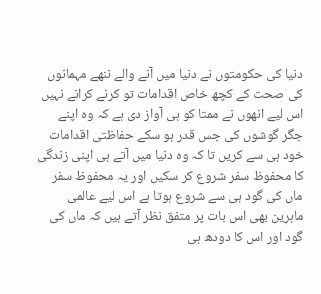دنیا کی حکومتوں نے دنیا میں آنے والے ننھے مہمانوں کی صحت کے کچھ خاص اقدامات تو کرنے کرانے نہیں اس لیے انھوں نے ممتا کو ہی آواز دی ہے کہ وہ اپنے جگر گوشوں کی جس قدر ہو سکے حفاظتی اقدامات خود ہی سے کریں تا کہ وہ دنیا میں آتے ہی اپنی زندگی کا محفوظ سفر شروع کر سکیں اور یہ محفوظ سفر ماں کی گود ہی سے شروع ہوتا ہے اس لیے عالمی ماہرین بھی اس بات پر متفق نظر آتے ہیں کہ ماں کی گود اور اس کا دودھ ہی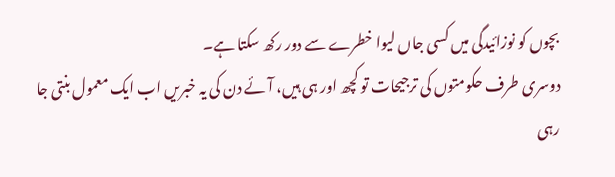بچوں کو نوزائیدگی میں کسی جاں لیوا خطرے سے دور رکھ سکتا ہے۔
دوسری طرف حکومتوں کی ترجیحات تو کچھ اور ہی ہیں، آئے دن کی یہ خبریں اب ایک معمول بنتی جا رہی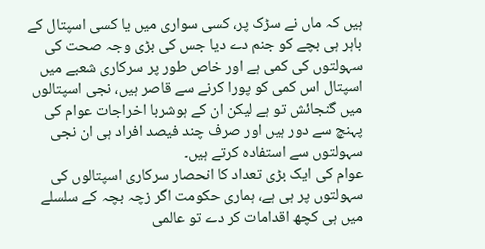ہیں کہ ماں نے سڑک پر، کسی سواری میں یا کسی اسپتال کے باہر ہی بچے کو جنم دے دیا جس کی بڑی وجہ صحت کی سہولتوں کی کمی ہے اور خاص طور پر سرکاری شعبے میں اسپتال اس کمی کو پورا کرنے سے قاصر ہیں، نجی اسپتالوں میں گنجائش تو ہے لیکن ان کے ہوشربا اخراجات عوام کی پہنچ سے دور ہیں اور صرف چند فیصد افراد ہی ان نجی سہولتوں سے استفادہ کرتے ہیں۔
عوام کی ایک بڑی تعداد کا انحصار سرکاری اسپتالوں کی سہولتوں پر ہی ہے، ہماری حکومت اگر زچہ بچہ کے سلسلے میں ہی کچھ اقدامات کر دے تو عالمی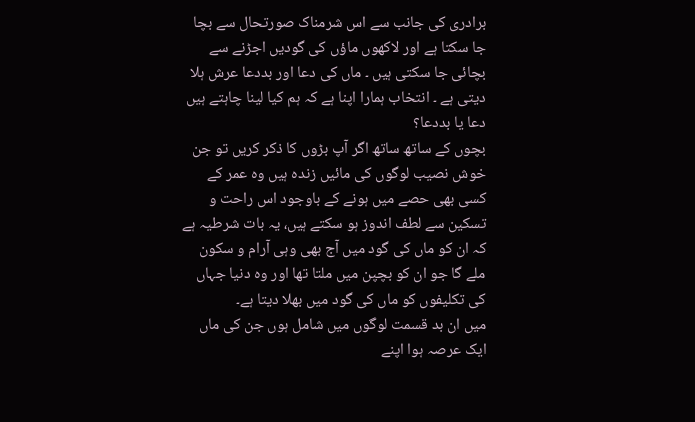برادری کی جانب سے اس شرمناک صورتحال سے بچا جا سکتا ہے اور لاکھوں ماؤں کی گودیں اجڑنے سے بچائی جا سکتی ہیں ۔ ماں کی دعا اور بددعا عرش ہلا دیتی ہے ۔ انتخاب ہمارا اپنا ہے کہ ہم کیا لینا چاہتے ہیں دعا یا بددعا؟
بچوں کے ساتھ ساتھ اگر آپ بڑوں کا ذکر کریں تو جن خوش نصیب لوگوں کی مائیں زندہ ہیں وہ عمر کے کسی بھی حصے میں ہونے کے باوجود اس راحت و تسکین سے لطف اندوز ہو سکتے ہیں، یہ بات شرطیہ ہے کہ ان کو ماں کی گود میں آج بھی وہی آرام و سکون ملے گا جو ان کو بچپن میں ملتا تھا اور وہ دنیا جہاں کی تکلیفوں کو ماں کی گود میں بھلا دیتا ہے۔
میں ان بد قسمت لوگوں میں شامل ہوں جن کی ماں ایک عرصہ ہوا اپنے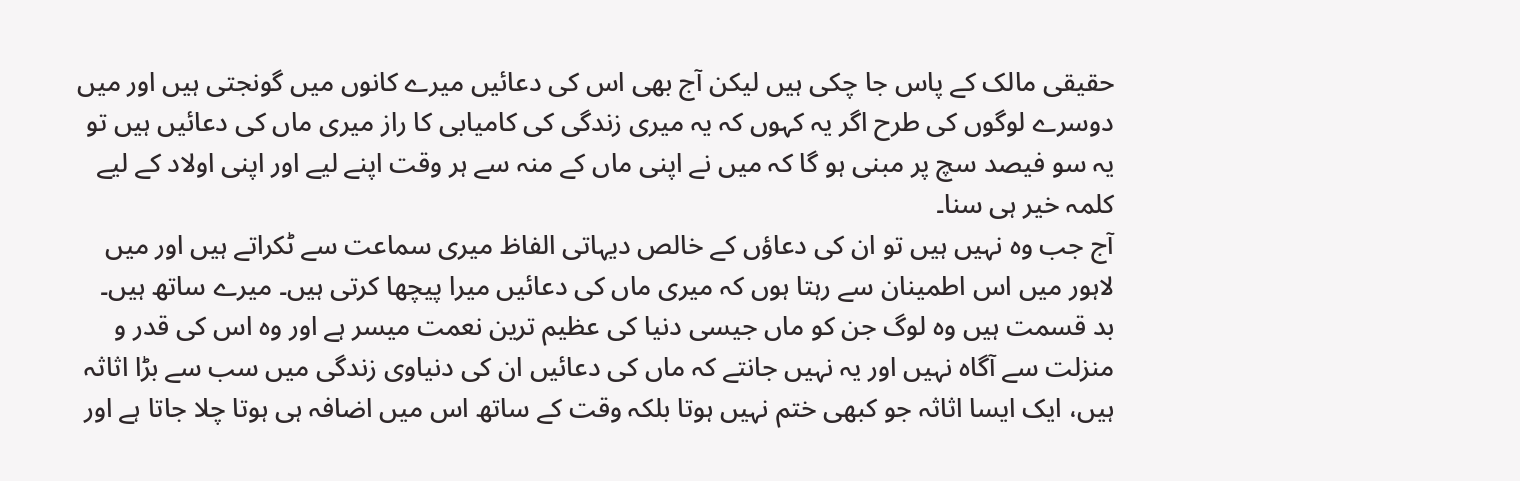حقیقی مالک کے پاس جا چکی ہیں لیکن آج بھی اس کی دعائیں میرے کانوں میں گونجتی ہیں اور میں دوسرے لوگوں کی طرح اگر یہ کہوں کہ یہ میری زندگی کی کامیابی کا راز میری ماں کی دعائیں ہیں تو یہ سو فیصد سچ پر مبنی ہو گا کہ میں نے اپنی ماں کے منہ سے ہر وقت اپنے لیے اور اپنی اولاد کے لیے کلمہ خیر ہی سنا۔
آج جب وہ نہیں ہیں تو ان کی دعاؤں کے خالص دیہاتی الفاظ میری سماعت سے ٹکراتے ہیں اور میں لاہور میں اس اطمینان سے رہتا ہوں کہ میری ماں کی دعائیں میرا پیچھا کرتی ہیں۔ میرے ساتھ ہیں۔ بد قسمت ہیں وہ لوگ جن کو ماں جیسی دنیا کی عظیم ترین نعمت میسر ہے اور وہ اس کی قدر و منزلت سے آگاہ نہیں اور یہ نہیں جانتے کہ ماں کی دعائیں ان کی دنیاوی زندگی میں سب سے بڑا اثاثہ ہیں، ایک ایسا اثاثہ جو کبھی ختم نہیں ہوتا بلکہ وقت کے ساتھ اس میں اضافہ ہی ہوتا چلا جاتا ہے اور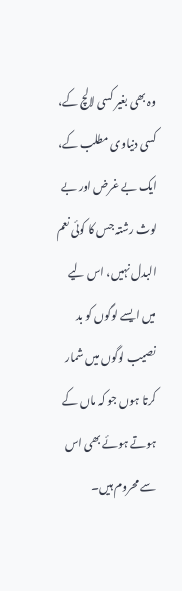وہ بھی بغیر کسی لالچ کے، کسی دنیاوی مطلب کے، ایک بے غرض اور بے لوث رشتہ جس کا کوئی نعم البدل نہیں، اس لیے میں ایسے لوگوں کو بد نصیب لوگوں میں شمار کرتا ہوں جو کہ ماں کے ہوتے ہوئے بھی اس سے محروم ہیں۔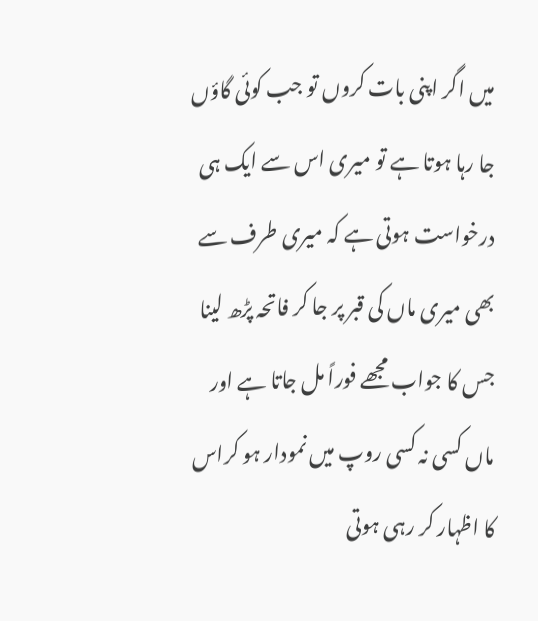میں اگر اپنی بات کروں تو جب کوئی گاؤں جا رہا ہوتا ہے تو میری اس سے ایک ہی درخواست ہوتی ہے کہ میری طرف سے بھی میری ماں کی قبر پر جا کر فاتحہ پڑھ لینا جس کا جواب مجھے فوراً مل جاتا ہے اور ماں کسی نہ کسی روپ میں نمودار ہو کراس کا اظہار کر رہی ہوتی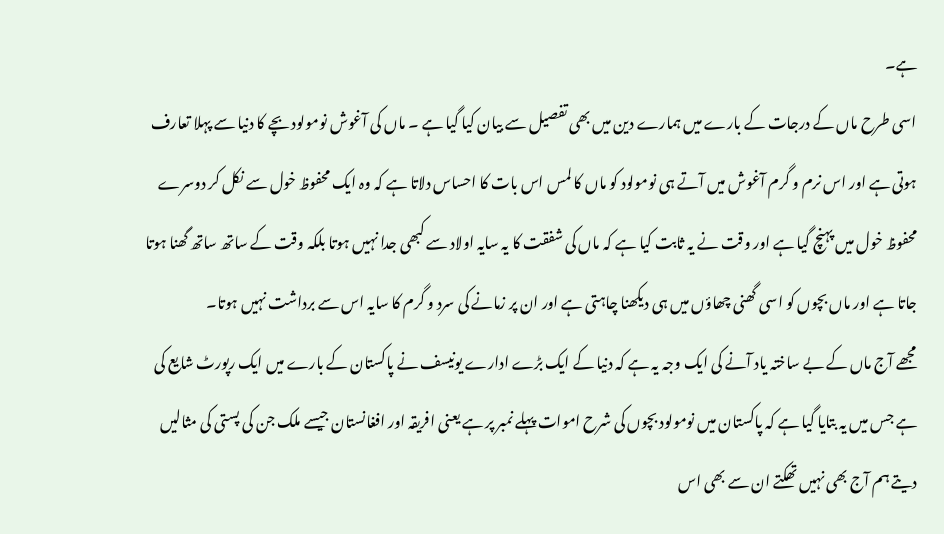ہے۔
اسی طرح ماں کے درجات کے بارے میں ہمارے دین میں بھی تفصیل سے بیان کیا گیا ہے ۔ ماں کی آغوش نومولود بچے کا دنیا سے پہلا تعارف ہوتی ہے اور اس نرم و گرم آغوش میں آتے ہی نومولود کو ماں کا لمس اس بات کا احساس دلاتا ہے کہ وہ ایک محفوظ خول سے نکل کر دوسرے محفوظ خول میں پہنچ گیا ہے اور وقت نے یہ ثابت کیا ہے کہ ماں کی شفقت کا یہ سایہ اولاد سے کبھی جدا نہیں ہوتا بلکہ وقت کے ساتھ ساتھ گھنا ہوتا جاتا ہے اور ماں بچوں کو اسی گھنی چھاؤں میں ہی دیکھنا چاہتی ہے اور ان پر زمانے کی سرد و گرم کا سایہ اس سے برداشت نہیں ہوتا۔
مجھے آج ماں کے بے ساختہ یاد آنے کی ایک وجہ یہ ہے کہ دنیا کے ایک بڑے ادارے یونیسف نے پاکستان کے بارے میں ایک رپورٹ شایع کی ہے جس میں یہ بتایا گیا ہے کہ پاکستان میں نومولود بچوں کی شرح اموات پہلے نمبر پر ہے یعنی افریقہ اور افغانستان جیسے ملک جن کی پستی کی مثالیں دیتے ہم آج بھی نہیں تھکتے ان سے بھی اس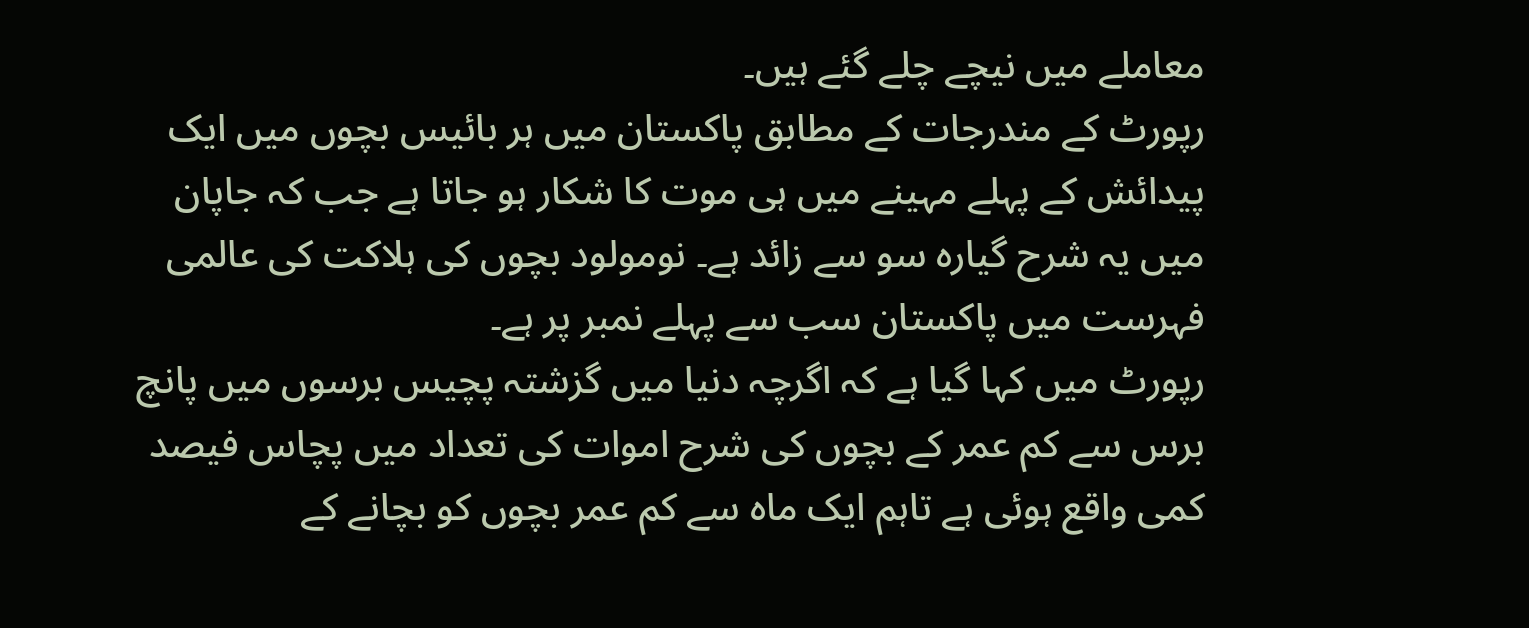معاملے میں نیچے چلے گئے ہیں۔
رپورٹ کے مندرجات کے مطابق پاکستان میں ہر بائیس بچوں میں ایک پیدائش کے پہلے مہینے میں ہی موت کا شکار ہو جاتا ہے جب کہ جاپان میں یہ شرح گیارہ سو سے زائد ہے۔ نومولود بچوں کی ہلاکت کی عالمی فہرست میں پاکستان سب سے پہلے نمبر پر ہے۔
رپورٹ میں کہا گیا ہے کہ اگرچہ دنیا میں گزشتہ پچیس برسوں میں پانچ برس سے کم عمر کے بچوں کی شرح اموات کی تعداد میں پچاس فیصد کمی واقع ہوئی ہے تاہم ایک ماہ سے کم عمر بچوں کو بچانے کے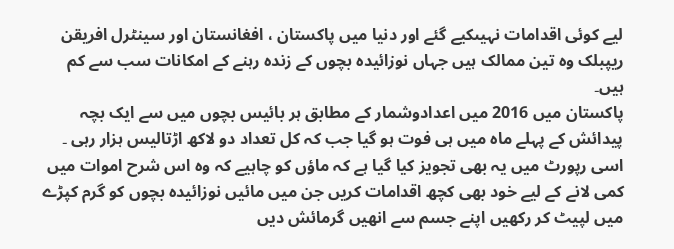لیے کوئی اقدامات نہیںکیے گئے اور دنیا میں پاکستان ، افغانستان اور سینٹرل افریقن ریپبلک وہ تین ممالک ہیں جہاں نوزائیدہ بچوں کے زندہ رہنے کے امکانات سب سے کم ہیں۔
پاکستان میں 2016 میں اعدادوشمار کے مطابق ہر بائیس بچوں میں سے ایک بچہ پیدائش کے پہلے ماہ میں ہی فوت ہو گیا جب کہ کل تعداد دو لاکھ اڑتالیس ہزار رہی ۔ اسی رپورٹ میں یہ بھی تجویز کیا گیا ہے کہ ماؤں کو چاہیے کہ وہ اس شرح اموات میں کمی لانے کے لیے خود بھی کچھ اقدامات کریں جن میں مائیں نوزائیدہ بچوں کو گرم کپڑے میں لپیٹ کر رکھیں اپنے جسم سے انھیں گرمائش دیں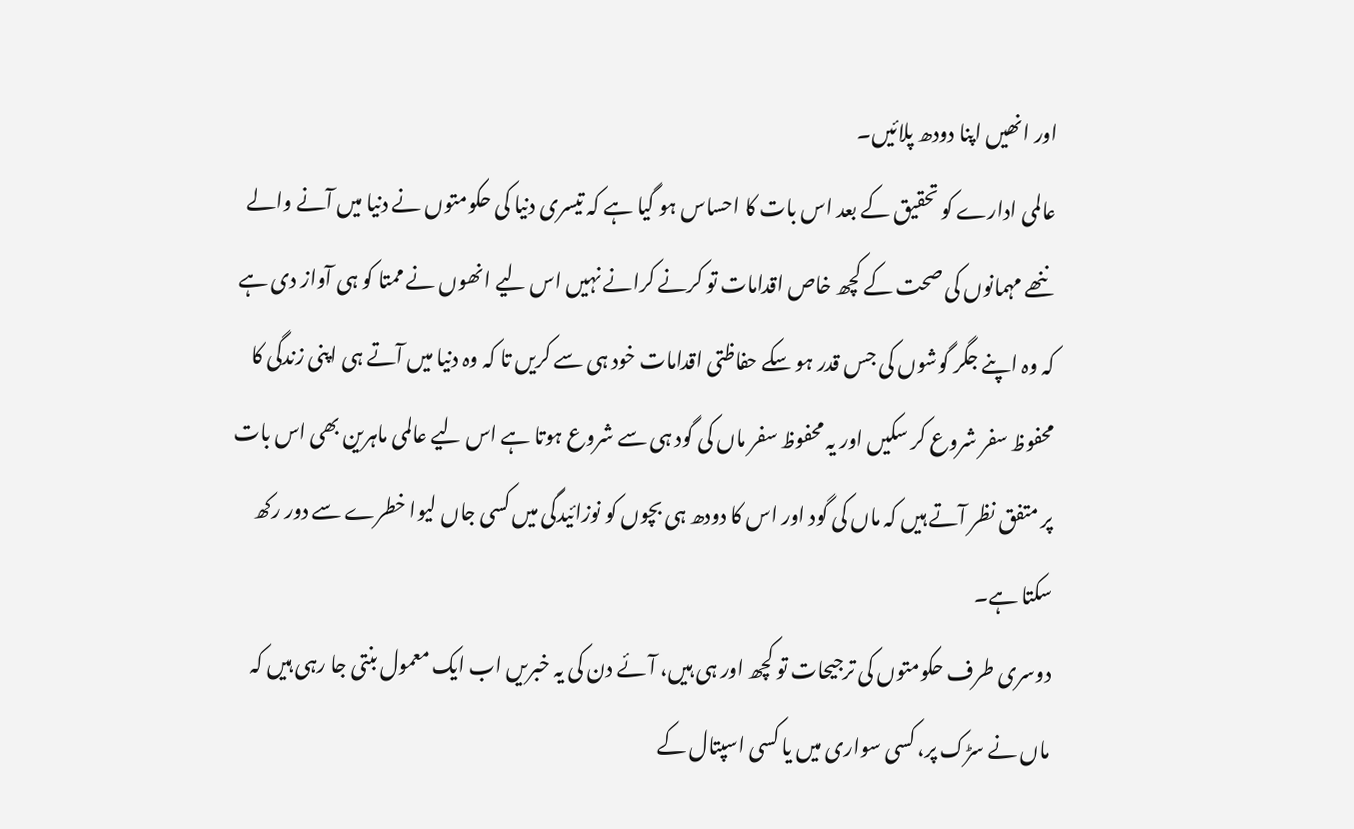اور انھیں اپنا دودھ پلائیں۔
عالمی ادارے کو تحقیق کے بعد اس بات کا احساس ہو گیا ہے کہ تیسری دنیا کی حکومتوں نے دنیا میں آنے والے ننھے مہمانوں کی صحت کے کچھ خاص اقدامات تو کرنے کرانے نہیں اس لیے انھوں نے ممتا کو ہی آواز دی ہے کہ وہ اپنے جگر گوشوں کی جس قدر ہو سکے حفاظتی اقدامات خود ہی سے کریں تا کہ وہ دنیا میں آتے ہی اپنی زندگی کا محفوظ سفر شروع کر سکیں اور یہ محفوظ سفر ماں کی گود ہی سے شروع ہوتا ہے اس لیے عالمی ماہرین بھی اس بات پر متفق نظر آتے ہیں کہ ماں کی گود اور اس کا دودھ ہی بچوں کو نوزائیدگی میں کسی جاں لیوا خطرے سے دور رکھ سکتا ہے۔
دوسری طرف حکومتوں کی ترجیحات تو کچھ اور ہی ہیں، آئے دن کی یہ خبریں اب ایک معمول بنتی جا رہی ہیں کہ ماں نے سڑک پر، کسی سواری میں یا کسی اسپتال کے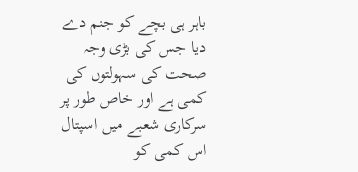باہر ہی بچے کو جنم دے دیا جس کی بڑی وجہ صحت کی سہولتوں کی کمی ہے اور خاص طور پر سرکاری شعبے میں اسپتال اس کمی کو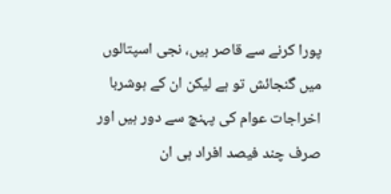پورا کرنے سے قاصر ہیں، نجی اسپتالوں میں گنجائش تو ہے لیکن ان کے ہوشربا اخراجات عوام کی پہنچ سے دور ہیں اور صرف چند فیصد افراد ہی ان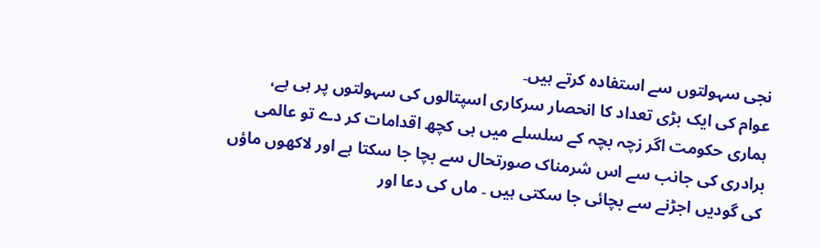نجی سہولتوں سے استفادہ کرتے ہیں۔
عوام کی ایک بڑی تعداد کا انحصار سرکاری اسپتالوں کی سہولتوں پر ہی ہے، ہماری حکومت اگر زچہ بچہ کے سلسلے میں ہی کچھ اقدامات کر دے تو عالمی برادری کی جانب سے اس شرمناک صورتحال سے بچا جا سکتا ہے اور لاکھوں ماؤں کی گودیں اجڑنے سے بچائی جا سکتی ہیں ۔ ماں کی دعا اور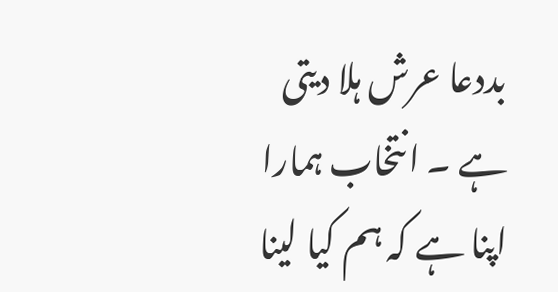بددعا عرش ہلا دیتی ہے ۔ انتخاب ہمارا اپنا ہے کہ ہم کیا لینا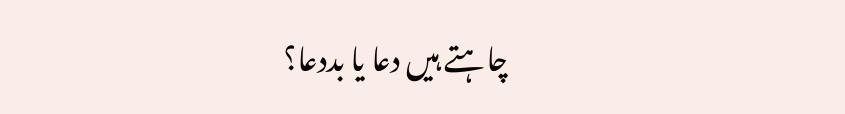چاہتے ہیں دعا یا بددعا؟